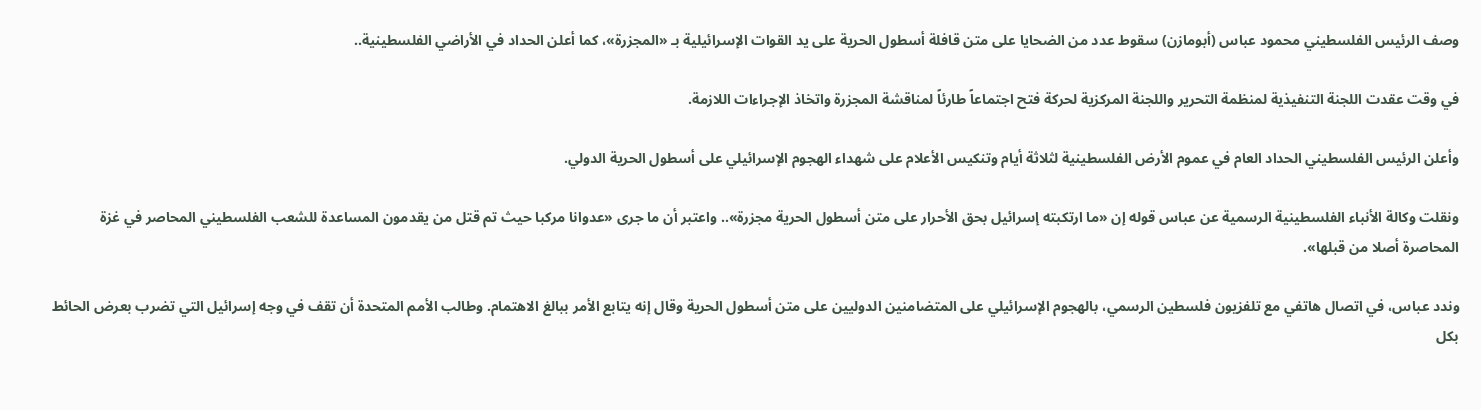وصف الرئيس الفلسطيني محمود عباس (أبومازن) سقوط عدد من الضحايا على متن قافلة أسطول الحرية على يد القوات الإسرائيلية بـ «المجزرة»، كما أعلن الحداد في الأراضي الفلسطينية..

في وقت عقدت اللجنة التنفيذية لمنظمة التحرير واللجنة المركزية لحركة فتح اجتماعاً طارئاً لمناقشة المجزرة واتخاذ الإجراءات اللازمة.

وأعلن الرئيس الفلسطيني الحداد العام في عموم الأرض الفلسطينية لثلاثة أيام وتنكيس الأعلام على شهداء الهجوم الإسرائيلي على أسطول الحرية الدولي.

ونقلت وكالة الأنباء الفلسطينية الرسمية عن عباس قوله إن «ما ارتكبته إسرائيل بحق الأحرار على متن أسطول الحرية مجزرة».. واعتبر أن ما جرى «عدوانا مركبا حيث تم قتل من يقدمون المساعدة للشعب الفلسطيني المحاصر في غزة المحاصرة أصلا من قبلها».

وندد عباس، في اتصال هاتفي مع تلفزيون فلسطين الرسمي، بالهجوم الإسرائيلي على المتضامنين الدوليين على متن أسطول الحرية وقال إنه يتابع الأمر ببالغ الاهتمام. وطالب الأمم المتحدة أن تقف في وجه إسرائيل التي تضرب بعرض الحائط بكل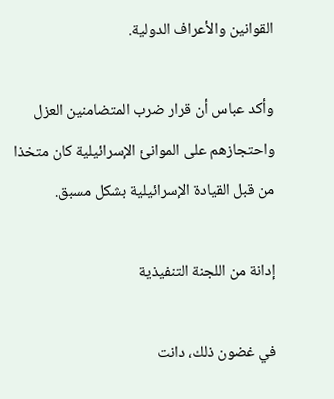القوانين والأعراف الدولية.

وأكد عباس أن قرار ضرب المتضامنين العزل واحتجازهم على الموانئ الإسرائيلية كان متخذا من قبل القيادة الإسرائيلية بشكل مسبق.

إدانة من اللجنة التنفيذية

في غضون ذلك، دانت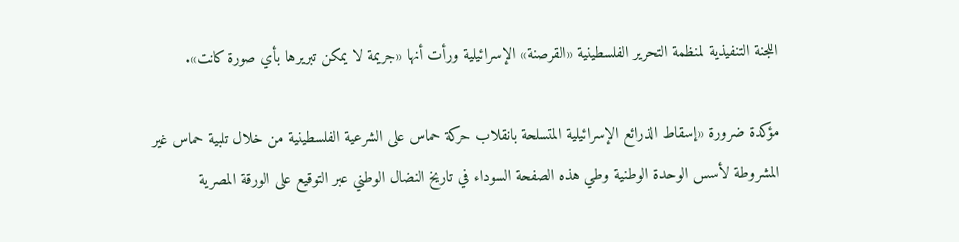اللجنة التنفيذية لمنظمة التحرير الفلسطينية «القرصنة» الإسرائيلية ورأت أنها «جريمة لا يمكن تبريرها بأي صورة كانت».

مؤكدة ضرورة «إسقاط الذرائع الإسرائيلية المتسلحة بانقلاب حركة حماس على الشرعية الفلسطينية من خلال تلبية حماس غير المشروطة لأسس الوحدة الوطنية وطي هذه الصفحة السوداء في تاريخ النضال الوطني عبر التوقيع على الورقة المصرية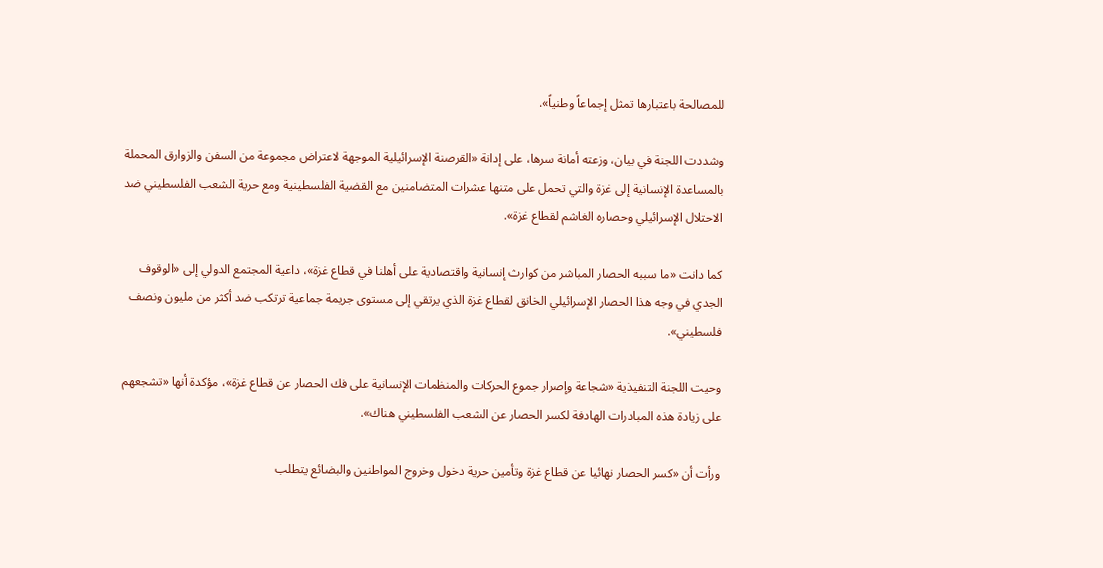للمصالحة باعتبارها تمثل إجماعاً وطنياً».

وشددت اللجنة في بيان، وزعته أمانة سرها، على إدانة «القرصنة الإسرائيلية الموجهة لاعتراض مجموعة من السفن والزوارق المحملة بالمساعدة الإنسانية إلى غزة والتي تحمل على متنها عشرات المتضامنين مع القضية الفلسطينية ومع حرية الشعب الفلسطيني ضد الاحتلال الإسرائيلي وحصاره الغاشم لقطاع غزة».

كما دانت «ما سببه الحصار المباشر من كوارث إنسانية واقتصادية على أهلنا في قطاع غزة»، داعية المجتمع الدولي إلى «الوقوف الجدي في وجه هذا الحصار الإسرائيلي الخانق لقطاع غزة الذي يرتقي إلى مستوى جريمة جماعية ترتكب ضد أكثر من مليون ونصف فلسطيني».

وحيت اللجنة التنفيذية «شجاعة وإصرار جموع الحركات والمنظمات الإنسانية على فك الحصار عن قطاع غزة»، مؤكدة أنها «تشجعهم على زيادة هذه المبادرات الهادفة لكسر الحصار عن الشعب الفلسطيني هناك».

ورأت أن «كسر الحصار نهائيا عن قطاع غزة وتأمين حرية دخول وخروج المواطنين والبضائع يتطلب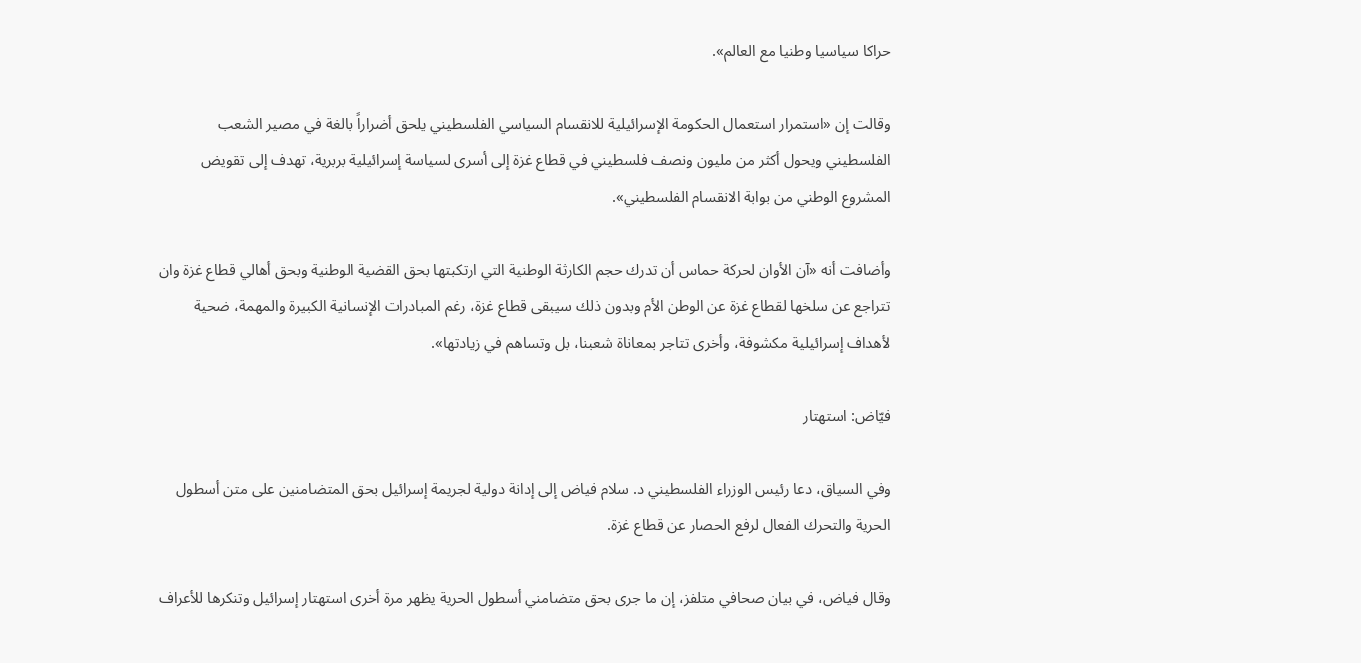حراكا سياسيا وطنيا مع العالم».

وقالت إن «استمرار استعمال الحكومة الإسرائيلية للانقسام السياسي الفلسطيني يلحق أضراراً بالغة في مصير الشعب الفلسطيني ويحول أكثر من مليون ونصف فلسطيني في قطاع غزة إلى أسرى لسياسة إسرائيلية بربرية، تهدف إلى تقويض المشروع الوطني من بوابة الانقسام الفلسطيني».

وأضافت أنه «آن الأوان لحركة حماس أن تدرك حجم الكارثة الوطنية التي ارتكبتها بحق القضية الوطنية وبحق أهالي قطاع غزة وان تتراجع عن سلخها لقطاع غزة عن الوطن الأم وبدون ذلك سيبقى قطاع غزة، رغم المبادرات الإنسانية الكبيرة والمهمة، ضحية لأهداف إسرائيلية مكشوفة، وأخرى تتاجر بمعاناة شعبنا، بل وتساهم في زيادتها».

فيّاض: استهتار

وفي السياق، دعا رئيس الوزراء الفلسطيني د. سلام فياض إلى إدانة دولية لجريمة إسرائيل بحق المتضامنين على متن أسطول الحرية والتحرك الفعال لرفع الحصار عن قطاع غزة.

وقال فياض، في بيان صحافي متلفز، إن ما جرى بحق متضامني أسطول الحرية يظهر مرة أخرى استهتار إسرائيل وتنكرها للأعراف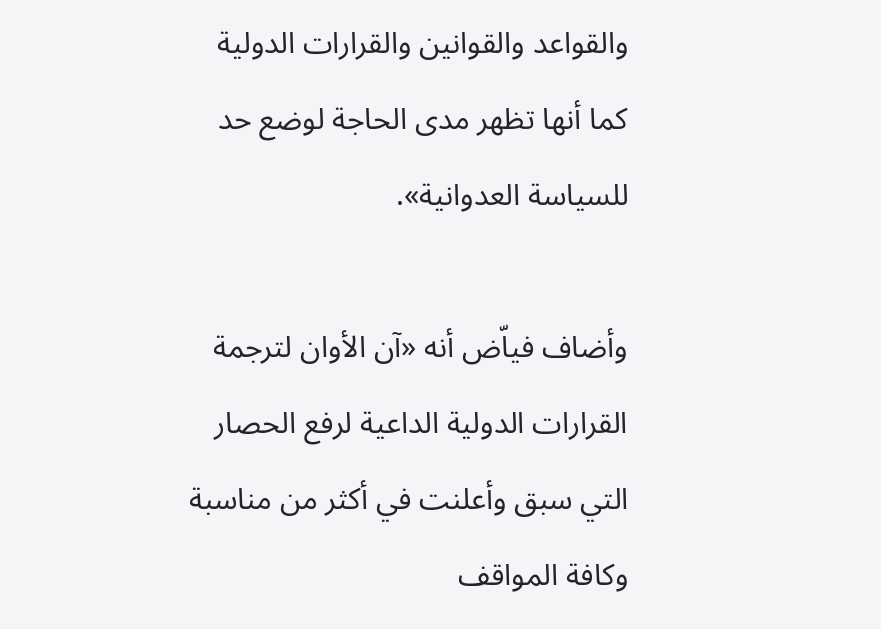والقواعد والقوانين والقرارات الدولية كما أنها تظهر مدى الحاجة لوضع حد للسياسة العدوانية».

وأضاف فياّض أنه «آن الأوان لترجمة القرارات الدولية الداعية لرفع الحصار التي سبق وأعلنت في أكثر من مناسبة وكافة المواقف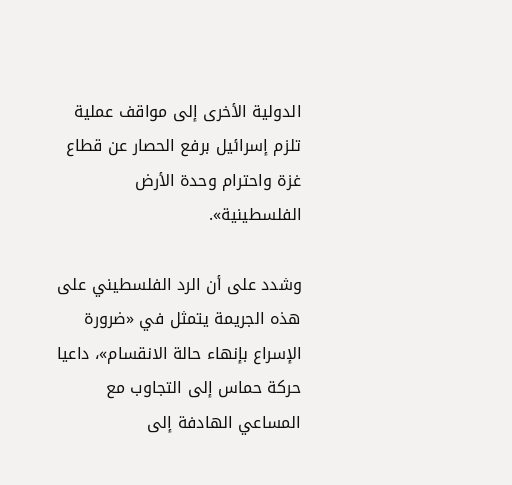الدولية الأخرى إلى مواقف عملية تلزم إسرائيل برفع الحصار عن قطاع غزة واحترام وحدة الأرض الفلسطينية».

وشدد على أن الرد الفلسطيني على هذه الجريمة يتمثل في «ضرورة الإسراع بإنهاء حالة الانقسام»، داعيا حركة حماس إلى التجاوب مع المساعي الهادفة إلى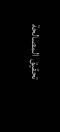تحقيق المصالحة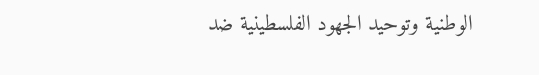الوطنية وتوحيد الجهود الفلسطينية ضد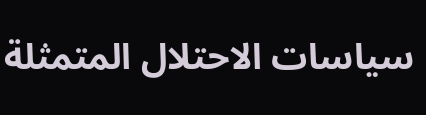سياسات الاحتلال المتمثلة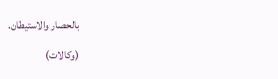بالحصار والاستيطان.

(وكالات)